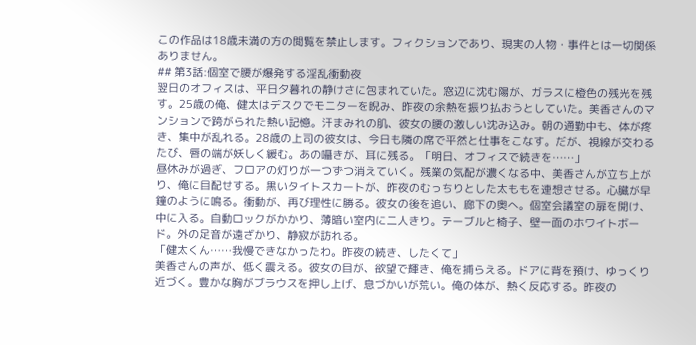この作品は18歳未満の方の閲覧を禁止します。フィクションであり、現実の人物・事件とは一切関係ありません。
## 第3話:個室で腰が爆発する淫乱衝動夜
翌日のオフィスは、平日夕暮れの静けさに包まれていた。窓辺に沈む陽が、ガラスに橙色の残光を残す。25歳の俺、健太はデスクでモニターを睨み、昨夜の余熱を振り払おうとしていた。美香さんのマンションで跨がられた熱い記憶。汗まみれの肌、彼女の腰の激しい沈み込み。朝の通勤中も、体が疼き、集中が乱れる。28歳の上司の彼女は、今日も隣の席で平然と仕事をこなす。だが、視線が交わるたび、唇の端が妖しく緩む。あの囁きが、耳に残る。「明日、オフィスで続きを……」
昼休みが過ぎ、フロアの灯りが一つずつ消えていく。残業の気配が濃くなる中、美香さんが立ち上がり、俺に目配せする。黒いタイトスカートが、昨夜のむっちりとした太ももを連想させる。心臓が早鐘のように鳴る。衝動が、再び理性に勝る。彼女の後を追い、廊下の奥へ。個室会議室の扉を開け、中に入る。自動ロックがかかり、薄暗い室内に二人きり。テーブルと椅子、壁一面のホワイトボード。外の足音が遠ざかり、静寂が訪れる。
「健太くん……我慢できなかったわ。昨夜の続き、したくて」
美香さんの声が、低く震える。彼女の目が、欲望で輝き、俺を捕らえる。ドアに背を預け、ゆっくり近づく。豊かな胸がブラウスを押し上げ、息づかいが荒い。俺の体が、熱く反応する。昨夜の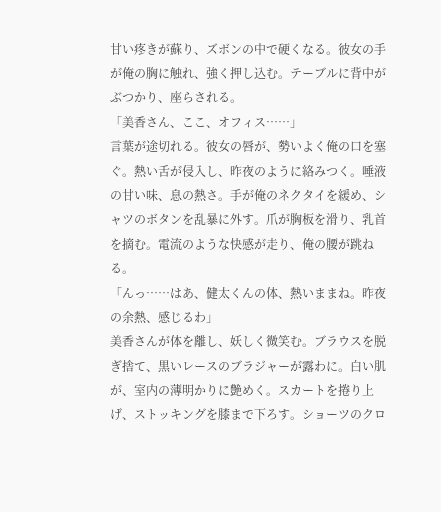甘い疼きが蘇り、ズボンの中で硬くなる。彼女の手が俺の胸に触れ、強く押し込む。テーブルに背中がぶつかり、座らされる。
「美香さん、ここ、オフィス……」
言葉が途切れる。彼女の唇が、勢いよく俺の口を塞ぐ。熱い舌が侵入し、昨夜のように絡みつく。唾液の甘い味、息の熱さ。手が俺のネクタイを緩め、シャツのボタンを乱暴に外す。爪が胸板を滑り、乳首を摘む。電流のような快感が走り、俺の腰が跳ねる。
「んっ……はあ、健太くんの体、熱いままね。昨夜の余熱、感じるわ」
美香さんが体を離し、妖しく微笑む。ブラウスを脱ぎ捨て、黒いレースのブラジャーが露わに。白い肌が、室内の薄明かりに艶めく。スカートを捲り上げ、ストッキングを膝まで下ろす。ショーツのクロ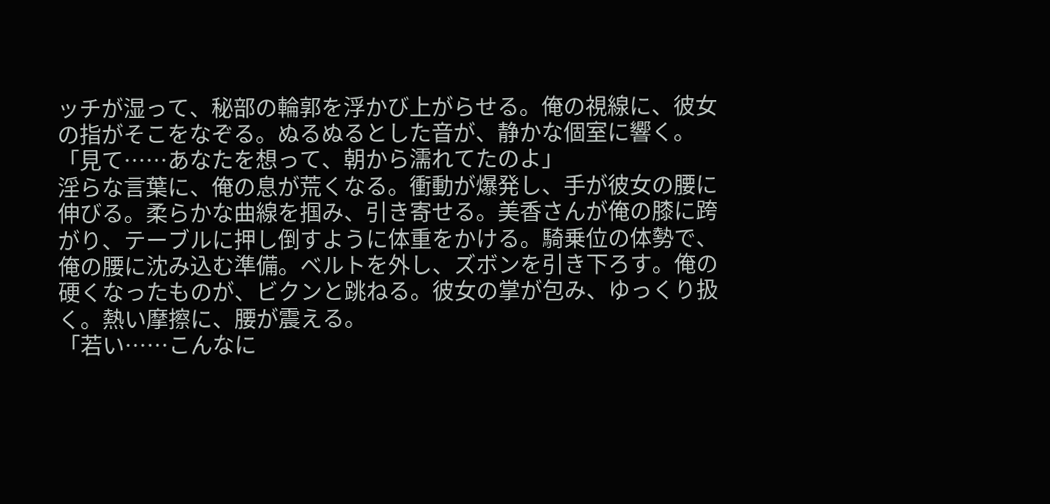ッチが湿って、秘部の輪郭を浮かび上がらせる。俺の視線に、彼女の指がそこをなぞる。ぬるぬるとした音が、静かな個室に響く。
「見て……あなたを想って、朝から濡れてたのよ」
淫らな言葉に、俺の息が荒くなる。衝動が爆発し、手が彼女の腰に伸びる。柔らかな曲線を掴み、引き寄せる。美香さんが俺の膝に跨がり、テーブルに押し倒すように体重をかける。騎乗位の体勢で、俺の腰に沈み込む準備。ベルトを外し、ズボンを引き下ろす。俺の硬くなったものが、ビクンと跳ねる。彼女の掌が包み、ゆっくり扱く。熱い摩擦に、腰が震える。
「若い……こんなに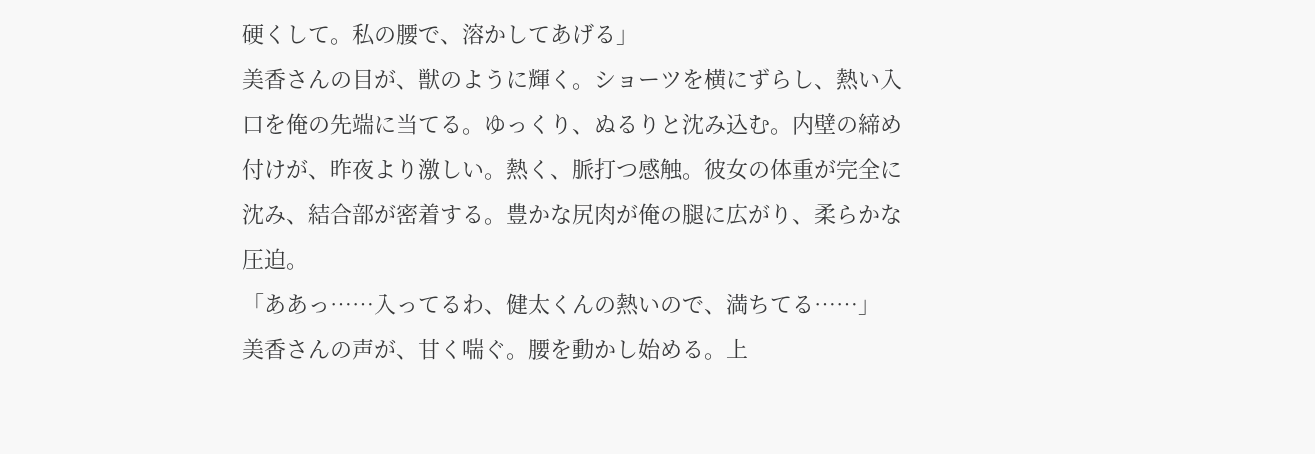硬くして。私の腰で、溶かしてあげる」
美香さんの目が、獣のように輝く。ショーツを横にずらし、熱い入口を俺の先端に当てる。ゆっくり、ぬるりと沈み込む。内壁の締め付けが、昨夜より激しい。熱く、脈打つ感触。彼女の体重が完全に沈み、結合部が密着する。豊かな尻肉が俺の腿に広がり、柔らかな圧迫。
「ああっ……入ってるわ、健太くんの熱いので、満ちてる……」
美香さんの声が、甘く喘ぐ。腰を動かし始める。上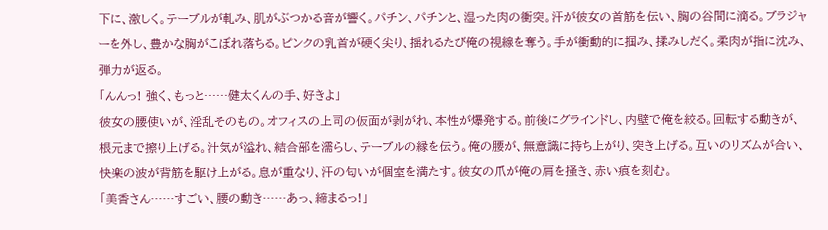下に、激しく。テーブルが軋み、肌がぶつかる音が響く。パチン、パチンと、湿った肉の衝突。汗が彼女の首筋を伝い、胸の谷間に滴る。ブラジャーを外し、豊かな胸がこぼれ落ちる。ピンクの乳首が硬く尖り、揺れるたび俺の視線を奪う。手が衝動的に掴み、揉みしだく。柔肉が指に沈み、弾力が返る。
「んんっ! 強く、もっと……健太くんの手、好きよ」
彼女の腰使いが、淫乱そのもの。オフィスの上司の仮面が剥がれ、本性が爆発する。前後にグラインドし、内壁で俺を絞る。回転する動きが、根元まで擦り上げる。汁気が溢れ、結合部を濡らし、テーブルの縁を伝う。俺の腰が、無意識に持ち上がり、突き上げる。互いのリズムが合い、快楽の波が背筋を駆け上がる。息が重なり、汗の匂いが個室を満たす。彼女の爪が俺の肩を掻き、赤い痕を刻む。
「美香さん……すごい、腰の動き……あっ、締まるっ!」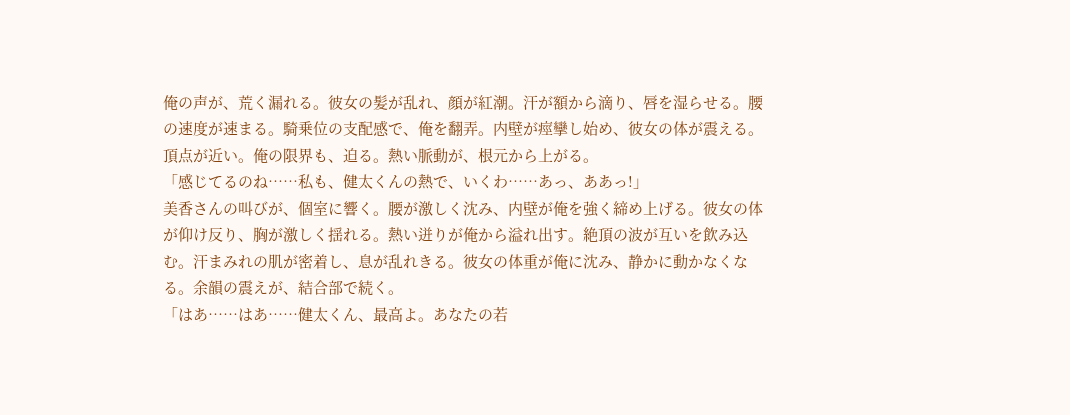俺の声が、荒く漏れる。彼女の髪が乱れ、顔が紅潮。汗が額から滴り、唇を湿らせる。腰の速度が速まる。騎乗位の支配感で、俺を翻弄。内壁が痙攣し始め、彼女の体が震える。頂点が近い。俺の限界も、迫る。熱い脈動が、根元から上がる。
「感じてるのね……私も、健太くんの熱で、いくわ……あっ、ああっ!」
美香さんの叫びが、個室に響く。腰が激しく沈み、内壁が俺を強く締め上げる。彼女の体が仰け反り、胸が激しく揺れる。熱い迸りが俺から溢れ出す。絶頂の波が互いを飲み込む。汗まみれの肌が密着し、息が乱れきる。彼女の体重が俺に沈み、静かに動かなくなる。余韻の震えが、結合部で続く。
「はあ……はあ……健太くん、最高よ。あなたの若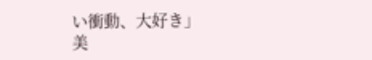い衝動、大好き」
美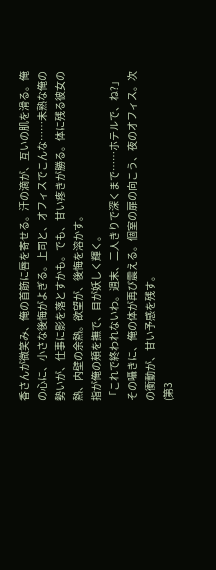香さんが微笑み、俺の首筋に唇を寄せる。汗の滴が、互いの肌を滑る。俺の心に、小さな後悔がよぎる。上司と、オフィスでこんな……未熟な俺の勢いが、仕事に影を落とすかも。でも、甘い疼きが勝る。体に残る彼女の熱、内壁の余熱。欲望が、後悔を溶かす。
指が俺の頰を撫で、目が妖しく輝く。
「これで終われないわ。週末、二人きりで深くまで……ホテルで、ね?」
その囁きに、俺の体が再び震える。個室の扉の向こう、夜のオフィス。次の衝動が、甘い予感を残す。
(第3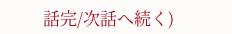話完/次話へ続く)